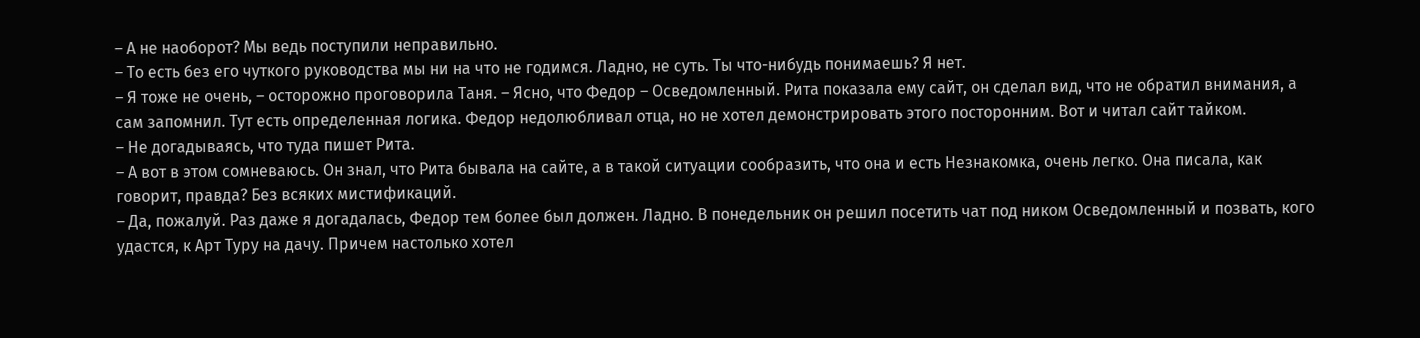– А не наоборот? Мы ведь поступили неправильно.
– То есть без его чуткого руководства мы ни на что не годимся. Ладно, не суть. Ты что-нибудь понимаешь? Я нет.
– Я тоже не очень, – осторожно проговорила Таня. – Ясно, что Федор – Осведомленный. Рита показала ему сайт, он сделал вид, что не обратил внимания, а сам запомнил. Тут есть определенная логика. Федор недолюбливал отца, но не хотел демонстрировать этого посторонним. Вот и читал сайт тайком.
– Не догадываясь, что туда пишет Рита.
– А вот в этом сомневаюсь. Он знал, что Рита бывала на сайте, а в такой ситуации сообразить, что она и есть Незнакомка, очень легко. Она писала, как говорит, правда? Без всяких мистификаций.
– Да, пожалуй. Раз даже я догадалась, Федор тем более был должен. Ладно. В понедельник он решил посетить чат под ником Осведомленный и позвать, кого удастся, к Арт Туру на дачу. Причем настолько хотел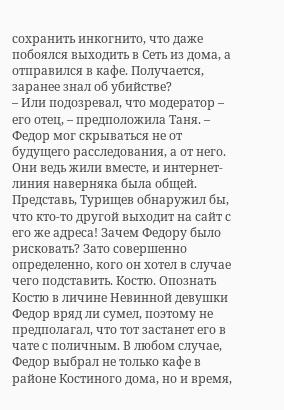сохранить инкогнито, что даже побоялся выходить в Сеть из дома, а отправился в кафе. Получается, заранее знал об убийстве?
– Или подозревал, что модератор – его отец, – предположила Таня. – Федор мог скрываться не от будущего расследования, а от него. Они ведь жили вместе, и интернет-линия наверняка была общей. Представь, Турищев обнаружил бы, что кто-то другой выходит на сайт с его же адреса! Зачем Федору было рисковать? Зато совершенно определенно, кого он хотел в случае чего подставить. Костю. Опознать Костю в личине Невинной девушки Федор вряд ли сумел, поэтому не предполагал, что тот застанет его в чате с поличным. В любом случае, Федор выбрал не только кафе в районе Костиного дома, но и время,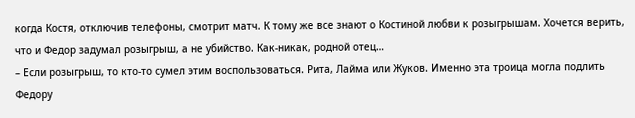когда Костя, отключив телефоны, смотрит матч. К тому же все знают о Костиной любви к розыгрышам. Хочется верить, что и Федор задумал розыгрыш, а не убийство. Как-никак, родной отец…
– Если розыгрыш, то кто-то сумел этим воспользоваться. Рита, Лайма или Жуков. Именно эта троица могла подлить Федору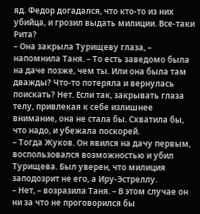яд. Федор догадался, что кто-то из них убийца, и грозил выдать милиции. Все-таки Рита?
– Она закрыла Турищеву глаза, – напомнила Таня. – То есть заведомо была на даче позже, чем ты. Или она была там дважды? Что-то потеряла и вернулась поискать? Нет. Если так, закрывать глаза телу, привлекая к себе излишнее внимание, она не стала бы. Схватила бы, что надо, и убежала поскорей.
– Тогда Жуков. Он явился на дачу первым, воспользовался возможностью и убил Турищева. Был уверен, что милиция заподозрит не его, а Иру-Эстреллу.
– Нет, – возразила Таня. – В этом случае он ни за что не проговорился бы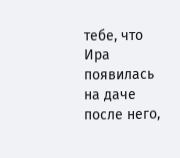тебе, что Ира появилась на даче после него,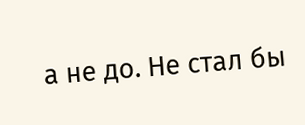а не до. Не стал бы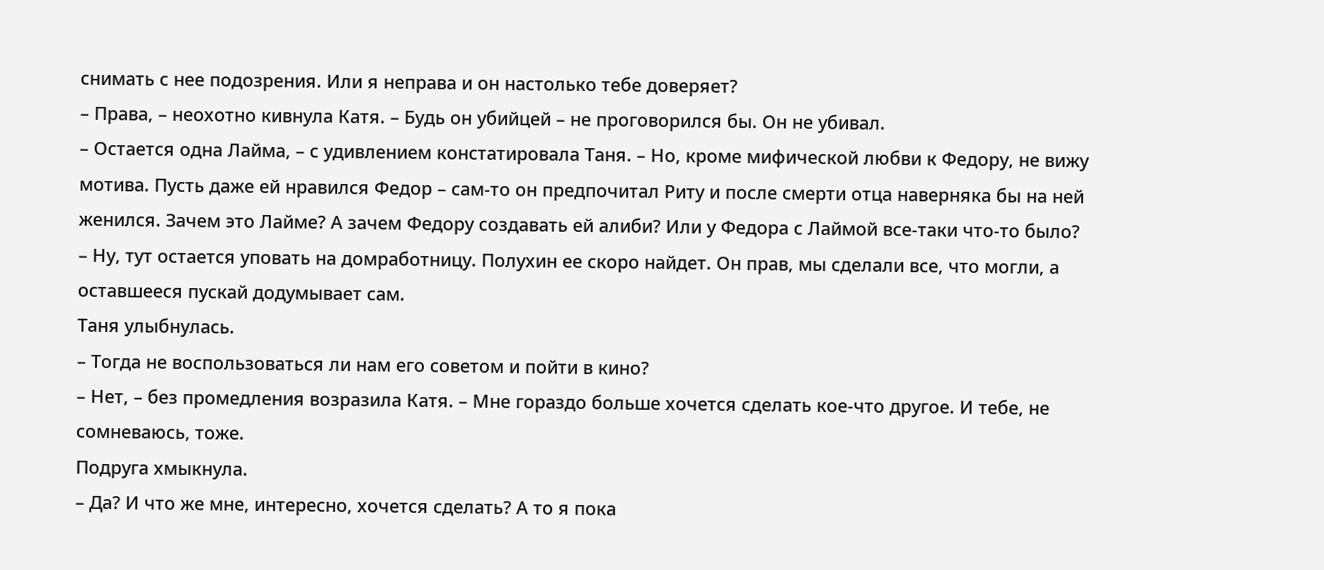снимать с нее подозрения. Или я неправа и он настолько тебе доверяет?
– Права, – неохотно кивнула Катя. – Будь он убийцей – не проговорился бы. Он не убивал.
– Остается одна Лайма, – с удивлением констатировала Таня. – Но, кроме мифической любви к Федору, не вижу мотива. Пусть даже ей нравился Федор – сам-то он предпочитал Риту и после смерти отца наверняка бы на ней женился. Зачем это Лайме? А зачем Федору создавать ей алиби? Или у Федора с Лаймой все-таки что-то было?
– Ну, тут остается уповать на домработницу. Полухин ее скоро найдет. Он прав, мы сделали все, что могли, а оставшееся пускай додумывает сам.
Таня улыбнулась.
– Тогда не воспользоваться ли нам его советом и пойти в кино?
– Нет, – без промедления возразила Катя. – Мне гораздо больше хочется сделать кое-что другое. И тебе, не сомневаюсь, тоже.
Подруга хмыкнула.
– Да? И что же мне, интересно, хочется сделать? А то я пока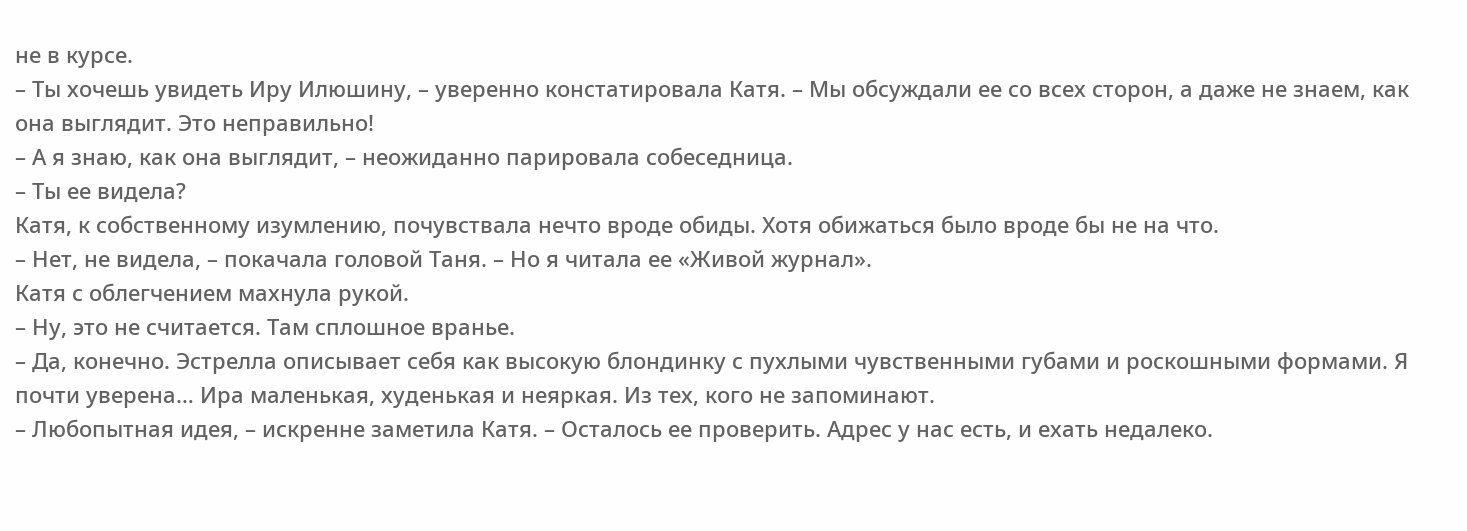не в курсе.
– Ты хочешь увидеть Иру Илюшину, – уверенно констатировала Катя. – Мы обсуждали ее со всех сторон, а даже не знаем, как она выглядит. Это неправильно!
– А я знаю, как она выглядит, – неожиданно парировала собеседница.
– Ты ее видела?
Катя, к собственному изумлению, почувствала нечто вроде обиды. Хотя обижаться было вроде бы не на что.
– Нет, не видела, – покачала головой Таня. – Но я читала ее «Живой журнал».
Катя с облегчением махнула рукой.
– Ну, это не считается. Там сплошное вранье.
– Да, конечно. Эстрелла описывает себя как высокую блондинку с пухлыми чувственными губами и роскошными формами. Я почти уверена… Ира маленькая, худенькая и неяркая. Из тех, кого не запоминают.
– Любопытная идея, – искренне заметила Катя. – Осталось ее проверить. Адрес у нас есть, и ехать недалеко.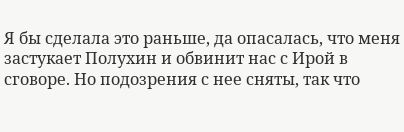Я бы сделала это раньше, да опасалась, что меня застукает Полухин и обвинит нас с Ирой в сговоре. Но подозрения с нее сняты, так что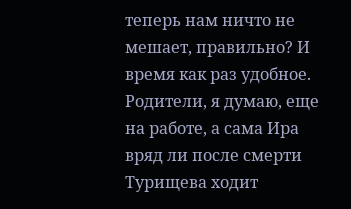теперь нам ничто не мешает, правильно? И время как раз удобное. Родители, я думаю, еще на работе, а сама Ира вряд ли после смерти Турищева ходит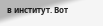в институт. Вот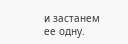и застанем ее одну.